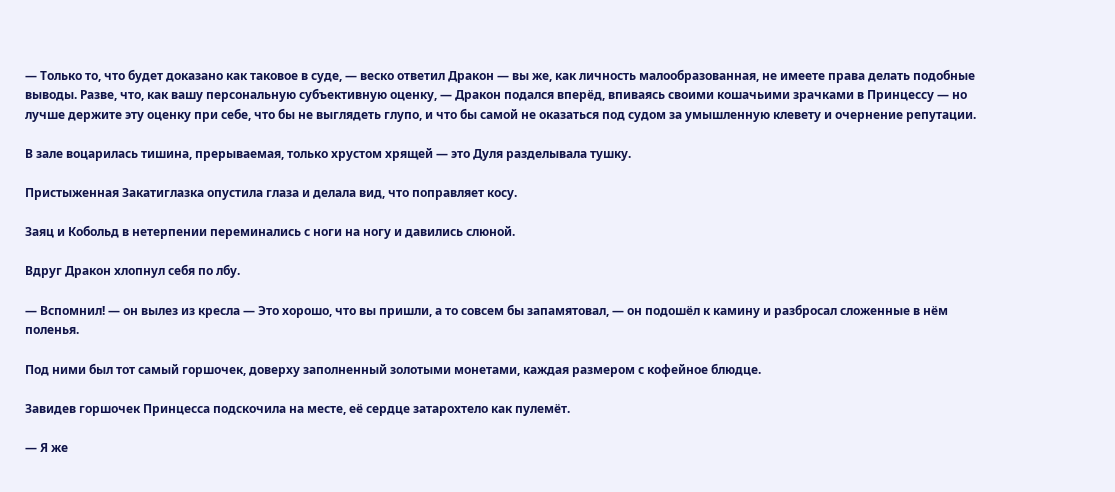— Только то, что будет доказано как таковое в суде, — веско ответил Дракон — вы же, как личность малообразованная, не имеете права делать подобные выводы. Разве, что, как вашу персональную субъективную оценку, — Дракон подался вперёд, впиваясь своими кошачьими зрачками в Принцессу — но лучше держите эту оценку при себе, что бы не выглядеть глупо, и что бы самой не оказаться под судом за умышленную клевету и очернение репутации.

В зале воцарилась тишина, прерываемая, только хрустом хрящей — это Дуля разделывала тушку.

Пристыженная Закатиглазка опустила глаза и делала вид, что поправляет косу.

Заяц и Кобольд в нетерпении переминались с ноги на ногу и давились слюной.

Вдруг Дракон хлопнул себя по лбу.

— Вспомнил! — он вылез из кресла — Это хорошо, что вы пришли, а то совсем бы запамятовал, — он подошёл к камину и разбросал сложенные в нём поленья.

Под ними был тот самый горшочек, доверху заполненный золотыми монетами, каждая размером с кофейное блюдце.

Завидев горшочек Принцесса подскочила на месте, её сердце затарохтело как пулемёт.

— Я же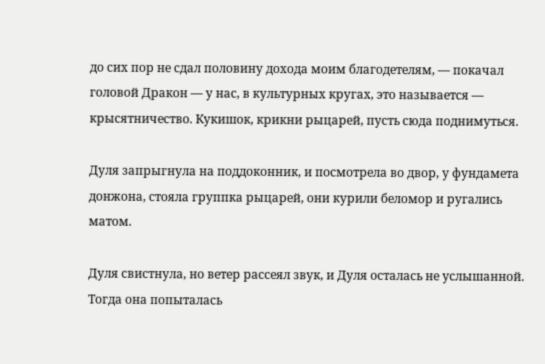до сих пор не сдал половину дохода моим благодетелям, — покачал головой Дракон — у нас, в культурных кругах, это называется — крысятничество. Кукишок, крикни рыцарей, пусть сюда поднимуться.

Дуля запрыгнула на поддоконник, и посмотрела во двор, у фундамета донжона, стояла группка рыцарей, они курили беломор и ругались матом.

Дуля свистнула, но ветер рассеял звук, и Дуля осталась не услышанной. Тогда она попыталась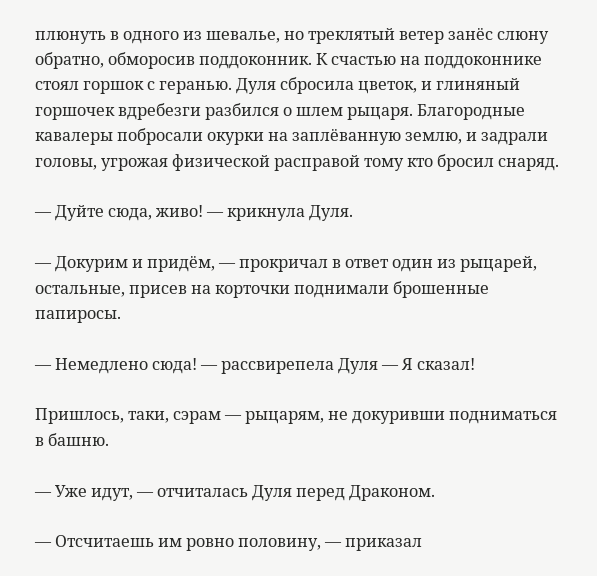плюнуть в одного из шевалье, но треклятый ветер занёс слюну обратно, обморосив поддоконник. К счастью на поддоконнике стоял горшок с геранью. Дуля сбросила цветок, и глиняный горшочек вдребезги разбился о шлем рыцаря. Благородные кавалеры побросали окурки на заплёванную землю, и задрали головы, угрожая физической расправой тому кто бросил снаряд.

— Дуйте сюда, живо! — крикнула Дуля.

— Докурим и придём, — прокричал в ответ один из рыцарей, остальные, присев на корточки поднимали брошенные папиросы.

— Немедлено сюда! — рассвирепела Дуля — Я сказал!

Пришлось, таки, сэрам — рыцарям, не докуривши подниматься в башню.

— Уже идут, — отчиталась Дуля перед Драконом.

— Отсчитаешь им ровно половину, — приказал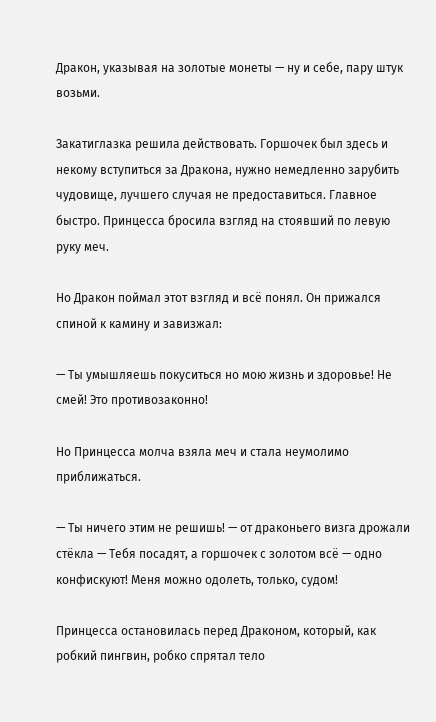Дракон, указывая на золотые монеты — ну и себе, пару штук возьми.

Закатиглазка решила действовать. Горшочек был здесь и некому вступиться за Дракона, нужно немедленно зарубить чудовище, лучшего случая не предоставиться. Главное быстро. Принцесса бросила взгляд на стоявший по левую руку меч.

Но Дракон поймал этот взгляд и всё понял. Он прижался спиной к камину и завизжал:

— Ты умышляешь покуситься но мою жизнь и здоровье! Не смей! Это противозаконно!

Но Принцесса молча взяла меч и стала неумолимо приближаться.

— Ты ничего этим не решишь! — от драконьего визга дрожали стёкла — Тебя посадят, а горшочек с золотом всё — одно конфискуют! Меня можно одолеть, только, судом!

Принцесса остановилась перед Драконом, который, как робкий пингвин, робко спрятал тело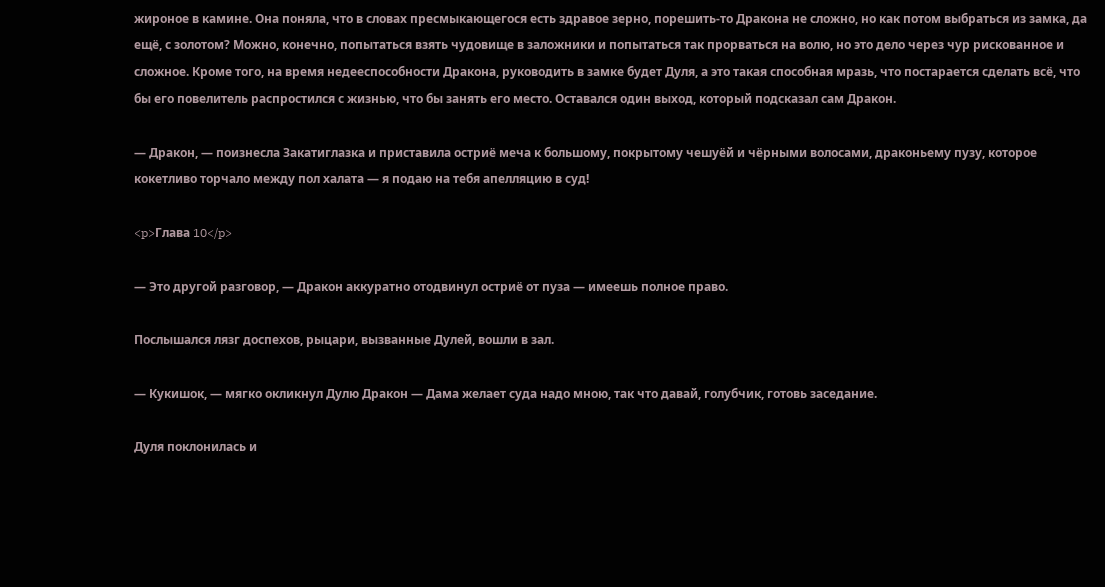жироное в камине. Она поняла, что в словах пресмыкающегося есть здравое зерно, порешить-то Дракона не сложно, но как потом выбраться из замка, да ещё, с золотом? Можно, конечно, попытаться взять чудовище в заложники и попытаться так прорваться на волю, но это дело через чур рискованное и сложное. Кроме того, на время недееспособности Дракона, руководить в замке будет Дуля, а это такая способная мразь, что постарается сделать всё, что бы его повелитель распростился с жизнью, что бы занять его место. Оставался один выход, который подсказал сам Дракон.

— Дракон, — поизнесла Закатиглазка и приставила остриё меча к большому, покрытому чешуёй и чёрными волосами, драконьему пузу, которое кокетливо торчало между пол халата — я подаю на тебя апелляцию в суд!

<p>Глава 10</p>

— Это другой разговор, — Дракон аккуратно отодвинул остриё от пуза — имеешь полное право.

Послышался лязг доспехов, рыцари, вызванные Дулей, вошли в зал.

— Кукишок, — мягко окликнул Дулю Дракон — Дама желает суда надо мною, так что давай, голубчик, готовь заседание.

Дуля поклонилась и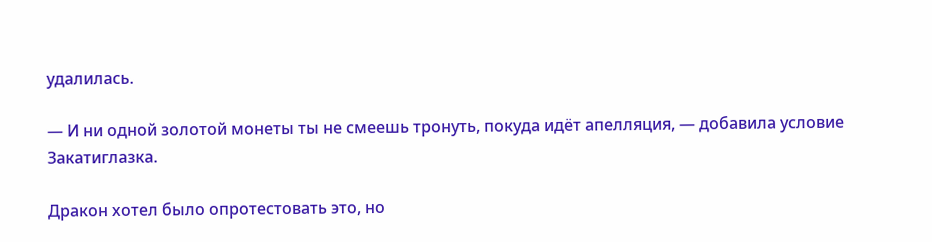удалилась.

— И ни одной золотой монеты ты не смеешь тронуть, покуда идёт апелляция, — добавила условие Закатиглазка.

Дракон хотел было опротестовать это, но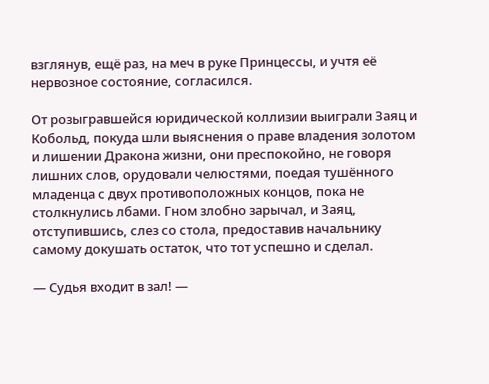взглянув, ещё раз, на меч в руке Принцессы, и учтя её нервозное состояние, согласился.

От розыгравшейся юридической коллизии выиграли Заяц и Кобольд, покуда шли выяснения о праве владения золотом и лишении Дракона жизни, они преспокойно, не говоря лишних слов, орудовали челюстями, поедая тушённого младенца с двух противоположных концов, пока не столкнулись лбами. Гном злобно зарычал, и Заяц, отступившись, слез со стола, предоставив начальнику самому докушать остаток, что тот успешно и сделал.

— Судья входит в зал! —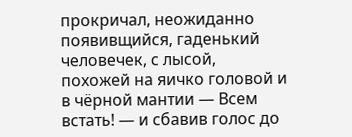прокричал, неожиданно появивщийся, гаденький человечек, с лысой, похожей на яичко головой и в чёрной мантии — Всем встать! — и сбавив голос до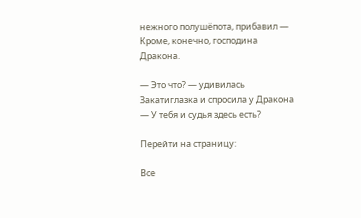нежного полушёпота, прибавил — Кроме, конечно, господина Дракона.

— Это что? — удивилась Закатиглазка и спросила у Дракона — У тебя и судья здесь есть?

Перейти на страницу:

Все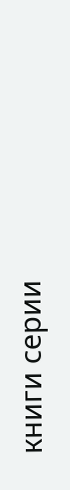книги серии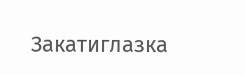Закатиглазка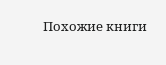Похожие книги